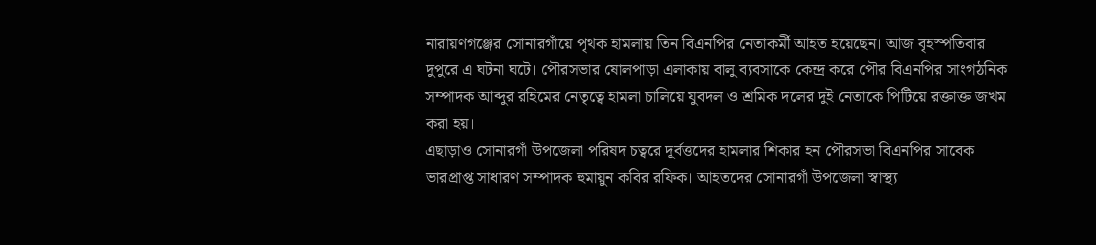নারায়ণগঞ্জের সোনারগাঁয়ে পৃথক হামলায় তিন বিএনপির নেতাকর্মী আহত হয়েছেন। আজ বৃহস্পতিবার দুপুরে এ ঘটনা ঘটে। পৌরসভার ষোলপাড়া এলাকায় বালু ব্যবসাকে কেন্দ্র করে পৌর বিএনপির সাংগঠনিক সম্পাদক আব্দুর রহিমের নেতৃত্বে হামলা চালিয়ে যুবদল ও শ্রমিক দলের দুই নেতাকে পিটিয়ে রক্তাক্ত জখম করা হয়।
এছাড়াও সোনারগাঁ উপজেলা পরিষদ চত্বরে দূর্বত্তদের হামলার শিকার হন পৌরসভা বিএনপির সাবেক ভারপ্রাপ্ত সাধারণ সম্পাদক হুমায়ুন কবির রফিক। আহতদের সোনারগাঁ উপজেলা স্বাস্থ্য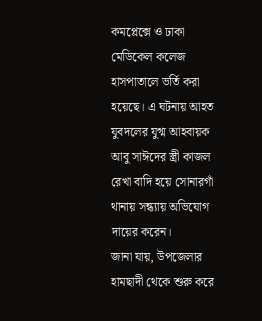কমপ্লেক্সে ও ঢাকা মেডিকেল কলেজ হাসপাতালে ভর্তি করা হয়েছে। এ ঘটনায় আহত যুবদলের যুগ্ম আহবায়ক আবু সাঈদের স্ত্রী কাজল রেখা বাদি হয়ে সোনারগাঁ থানায় সন্ধ্যায় অভিযোগ দায়ের করেন।
জানা যায়, উপজেলার হামছাদী থেকে শুরু করে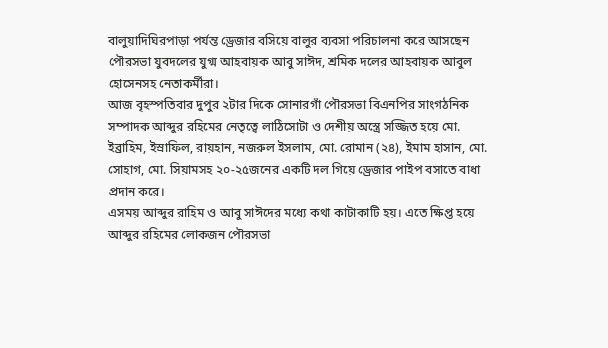বালুয়াদিঘিরপাড়া পর্যন্ত ড্রেজার বসিয়ে বালুর ব্যবসা পরিচালনা করে আসছেন পৌরসভা যুবদলের যুগ্ম আহবায়ক আবু সাঈদ, শ্রমিক দলের আহবায়ক আবুল হোসেনসহ নেতাকর্মীরা।
আজ বৃহস্পতিবার দুপুর ২টার দিকে সোনারগাঁ পৌরসভা বিএনপির সাংগঠনিক সম্পাদক আব্দুর রহিমের নেতৃত্বে লাঠিসোটা ও দেশীয় অস্ত্রে সজ্জিত হয়ে মো. ইব্রাহিম, ইস্রাফিল, রায়হান, নজরুল ইসলাম, মো. রোমান (২৪), ইমাম হাসান, মো. সোহাগ, মো. সিয়ামসহ ২০-২৫জনের একটি দল গিয়ে ড্রেজার পাইপ বসাতে বাধা প্রদান করে।
এসময় আব্দুর রাহিম ও আবু সাঈদের মধ্যে কথা কাটাকাটি হয়। এতে ক্ষিপ্ত হয়ে আব্দুর রহিমের লোকজন পৌরসভা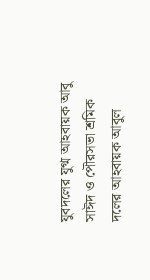যুবদলের যুগ্ম আহবায়ক আবু সাঈদ ও পৌরসভা শ্রমিক দলের আহবায়ক আবুল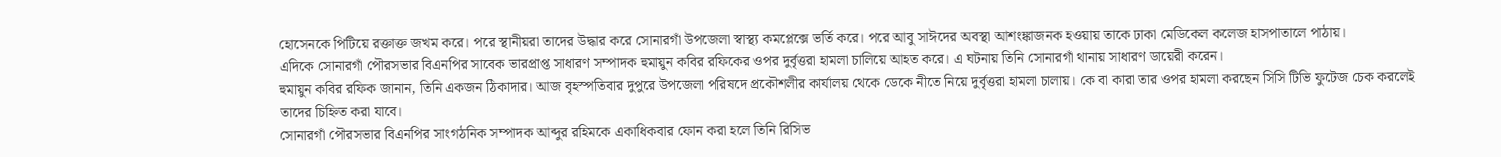হোসেনকে পিটিয়ে রক্তাক্ত জখম করে। পরে স্থানীয়রা তাদের উদ্ধার করে সোনারগাঁ উপজেলা স্বাস্থ্য কমপ্লেক্সে ভর্তি করে। পরে আবু সাঈদের অবস্থা আশংঙ্কাজনক হওয়ায় তাকে ঢাকা মেডিকেল কলেজ হাসপাতালে পাঠায়।
এদিকে সোনারগাঁ পৌরসভার বিএনপির সাবেক ভারপ্রাপ্ত সাধারণ সম্পাদক হুমায়ুন কবির রফিকের ওপর দুর্বৃত্তরা হামলা চালিয়ে আহত করে। এ ঘটনায় তিনি সোনারগাঁ থানায় সাধারণ ডায়েরী করেন।
হুমায়ুন কবির রফিক জানান, তিনি একজন ঠিকাদার। আজ বৃহস্পতিবার দুপুরে উপজেলা পরিষদে প্রকৌশলীর কার্যালয় থেকে ডেকে নীতে নিয়ে দুর্বৃত্তরা হামলা চালায়। কে বা কারা তার ওপর হামলা করছেন সিসি টিভি ফুটেজ চেক করলেই তাদের চিহ্নিত করা যাবে।
সোনারগাঁ পৌরসভার বিএনপির সাংগঠনিক সম্পাদক আব্দুর রহিমকে একাধিকবার ফোন করা হলে তিনি রিসিভ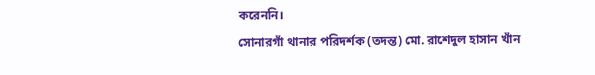করেননি।
সোনারগাঁ থানার পরিদর্শক (তদন্ত) মো. রাশেদুল হাসান খাঁন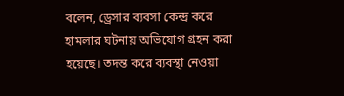বলেন, ড্রেসার ব্যবসা কেন্দ্র করে হামলার ঘটনায় অভিযোগ গ্রহন করা হয়েছে। তদন্ত করে ব্যবস্থা নেওয়া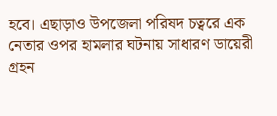হবে। এছাড়াও উপজেলা পরিষদ চত্বরে এক নেতার ওপর হামলার ঘটনায় সাধারণ ডায়েরী গ্রহন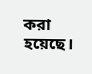করা হয়েছে।